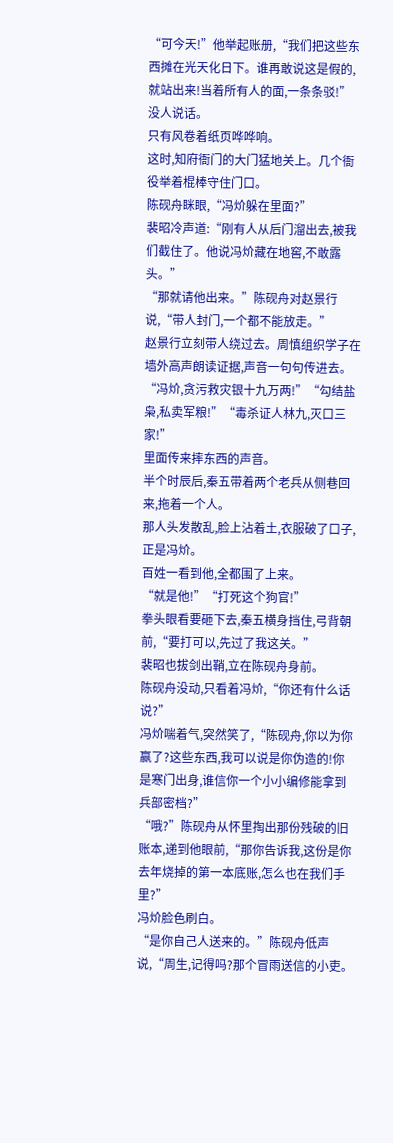“可今天!”他举起账册,“我们把这些东西摊在光天化日下。谁再敢说这是假的,就站出来!当着所有人的面,一条条驳!”
没人说话。
只有风卷着纸页哗哗响。
这时,知府衙门的大门猛地关上。几个衙役举着棍棒守住门口。
陈砚舟眯眼,“冯炌躲在里面?”
裴昭冷声道:“刚有人从后门溜出去,被我们截住了。他说冯炌藏在地窖,不敢露头。”
“那就请他出来。”陈砚舟对赵景行说,“带人封门,一个都不能放走。”
赵景行立刻带人绕过去。周慎组织学子在墙外高声朗读证据,声音一句句传进去。
“冯炌,贪污救灾银十九万两!”“勾结盐枭,私卖军粮!”“毒杀证人林九,灭口三家!”
里面传来摔东西的声音。
半个时辰后,秦五带着两个老兵从侧巷回来,拖着一个人。
那人头发散乱,脸上沾着土,衣服破了口子,正是冯炌。
百姓一看到他,全都围了上来。
“就是他!”“打死这个狗官!”
拳头眼看要砸下去,秦五横身挡住,弓背朝前,“要打可以,先过了我这关。”
裴昭也拔剑出鞘,立在陈砚舟身前。
陈砚舟没动,只看着冯炌,“你还有什么话说?”
冯炌喘着气,突然笑了,“陈砚舟,你以为你赢了?这些东西,我可以说是你伪造的!你是寒门出身,谁信你一个小小编修能拿到兵部密档?”
“哦?”陈砚舟从怀里掏出那份残破的旧账本,递到他眼前,“那你告诉我,这份是你去年烧掉的第一本底账,怎么也在我们手里?”
冯炌脸色刷白。
“是你自己人送来的。”陈砚舟低声说,“周生,记得吗?那个冒雨送信的小吏。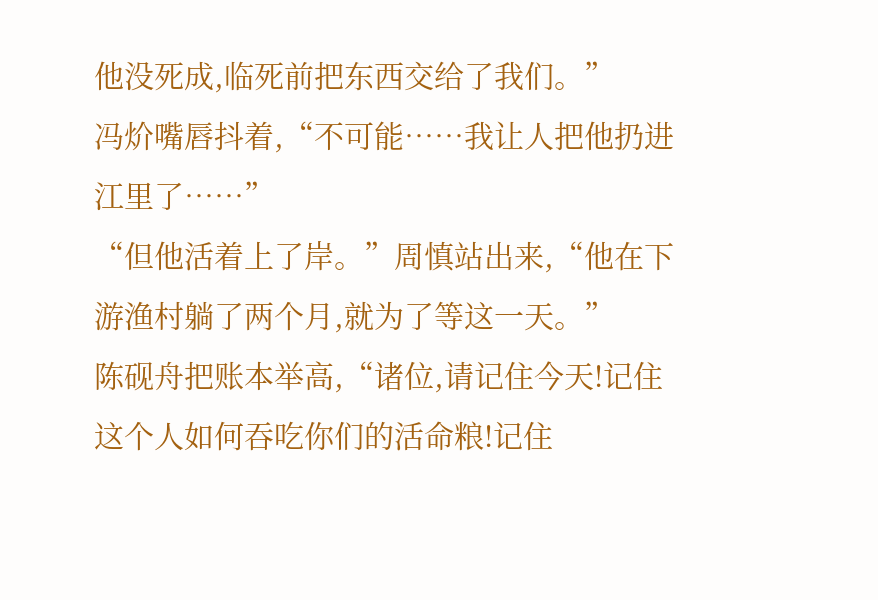他没死成,临死前把东西交给了我们。”
冯炌嘴唇抖着,“不可能……我让人把他扔进江里了……”
“但他活着上了岸。”周慎站出来,“他在下游渔村躺了两个月,就为了等这一天。”
陈砚舟把账本举高,“诸位,请记住今天!记住这个人如何吞吃你们的活命粮!记住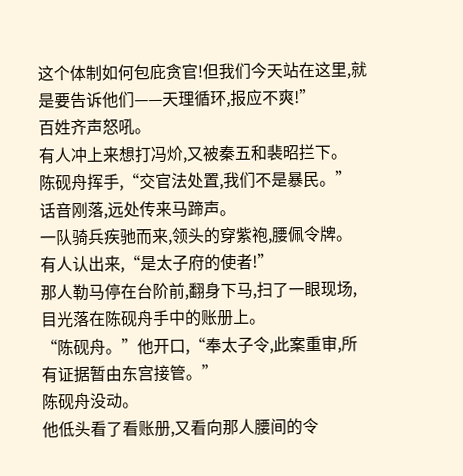这个体制如何包庇贪官!但我们今天站在这里,就是要告诉他们——天理循环,报应不爽!”
百姓齐声怒吼。
有人冲上来想打冯炌,又被秦五和裴昭拦下。
陈砚舟挥手,“交官法处置,我们不是暴民。”
话音刚落,远处传来马蹄声。
一队骑兵疾驰而来,领头的穿紫袍,腰佩令牌。
有人认出来,“是太子府的使者!”
那人勒马停在台阶前,翻身下马,扫了一眼现场,目光落在陈砚舟手中的账册上。
“陈砚舟。”他开口,“奉太子令,此案重审,所有证据暂由东宫接管。”
陈砚舟没动。
他低头看了看账册,又看向那人腰间的令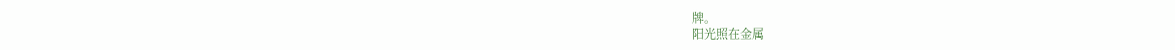牌。
阳光照在金属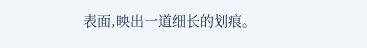表面,映出一道细长的划痕。